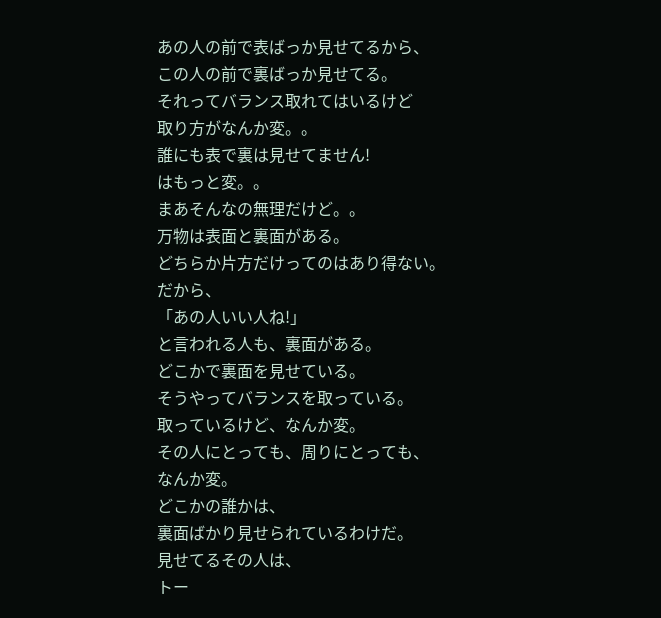あの人の前で表ばっか見せてるから、
この人の前で裏ばっか見せてる。
それってバランス取れてはいるけど
取り方がなんか変。。
誰にも表で裏は見せてません!
はもっと変。。
まあそんなの無理だけど。。
万物は表面と裏面がある。
どちらか片方だけってのはあり得ない。
だから、
「あの人いい人ね!」
と言われる人も、裏面がある。
どこかで裏面を見せている。
そうやってバランスを取っている。
取っているけど、なんか変。
その人にとっても、周りにとっても、
なんか変。
どこかの誰かは、
裏面ばかり見せられているわけだ。
見せてるその人は、
トー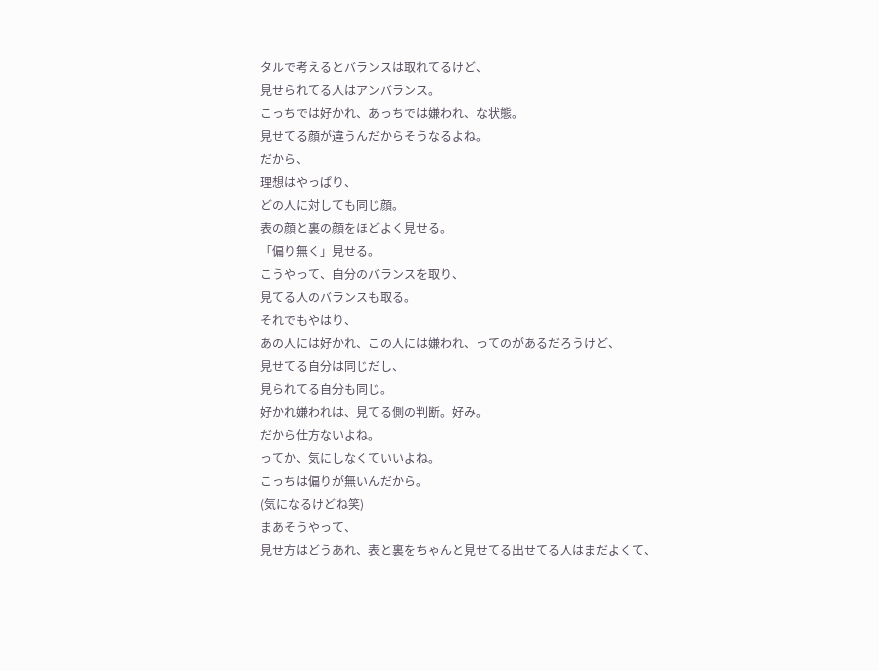タルで考えるとバランスは取れてるけど、
見せられてる人はアンバランス。
こっちでは好かれ、あっちでは嫌われ、な状態。
見せてる顔が違うんだからそうなるよね。
だから、
理想はやっぱり、
どの人に対しても同じ顔。
表の顔と裏の顔をほどよく見せる。
「偏り無く」見せる。
こうやって、自分のバランスを取り、
見てる人のバランスも取る。
それでもやはり、
あの人には好かれ、この人には嫌われ、ってのがあるだろうけど、
見せてる自分は同じだし、
見られてる自分も同じ。
好かれ嫌われは、見てる側の判断。好み。
だから仕方ないよね。
ってか、気にしなくていいよね。
こっちは偏りが無いんだから。
(気になるけどね笑)
まあそうやって、
見せ方はどうあれ、表と裏をちゃんと見せてる出せてる人はまだよくて、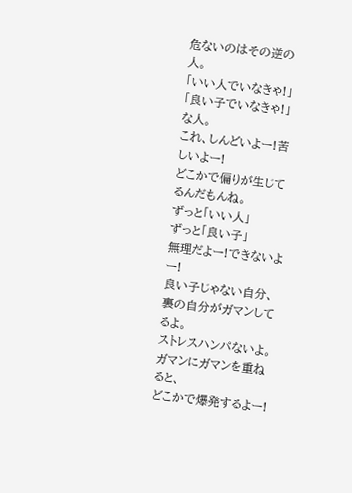危ないのはその逆の人。
「いい人でいなきゃ!」
「良い子でいなきゃ!」
な人。
これ、しんどいよー!苦しいよー!
どこかで偏りが生じてるんだもんね。
ずっと「いい人」
ずっと「良い子」
無理だよー!できないよー!
良い子じゃない自分、裏の自分がガマンしてるよ。
ストレスハンパないよ。
ガマンにガマンを重ねると、
どこかで爆発するよー!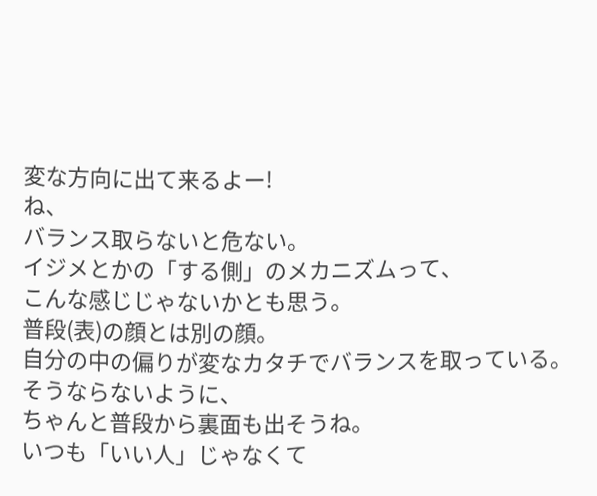変な方向に出て来るよー!
ね、
バランス取らないと危ない。
イジメとかの「する側」のメカニズムって、
こんな感じじゃないかとも思う。
普段(表)の顔とは別の顔。
自分の中の偏りが変なカタチでバランスを取っている。
そうならないように、
ちゃんと普段から裏面も出そうね。
いつも「いい人」じゃなくて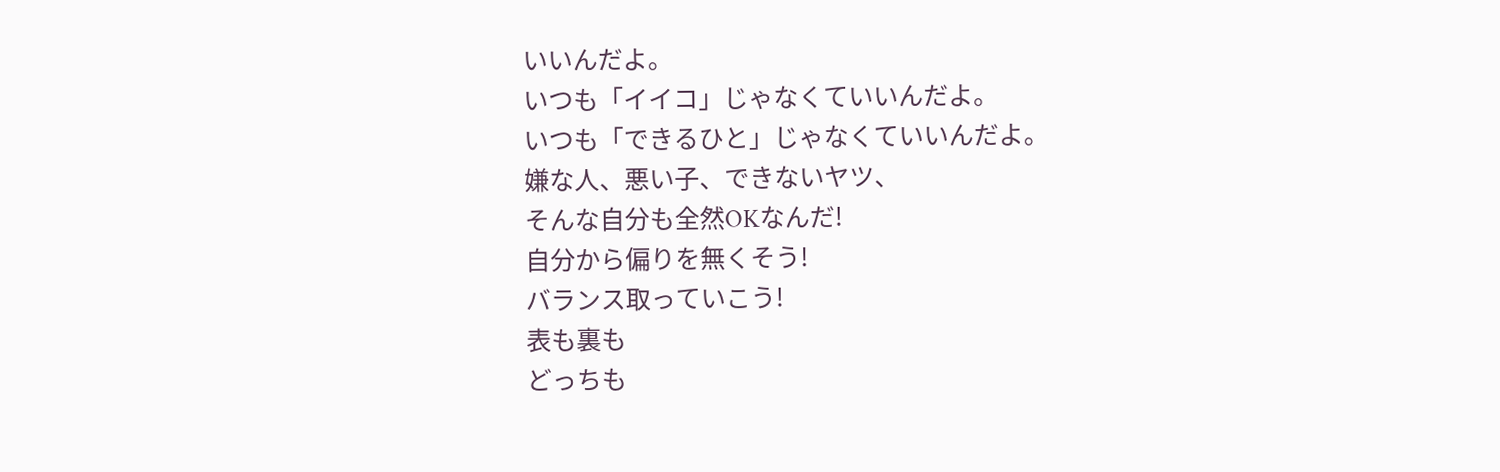いいんだよ。
いつも「イイコ」じゃなくていいんだよ。
いつも「できるひと」じゃなくていいんだよ。
嫌な人、悪い子、できないヤツ、
そんな自分も全然OKなんだ!
自分から偏りを無くそう!
バランス取っていこう!
表も裏も
どっちも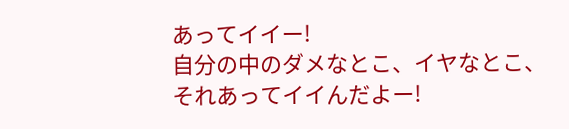あってイイー!
自分の中のダメなとこ、イヤなとこ、
それあってイイんだよー!